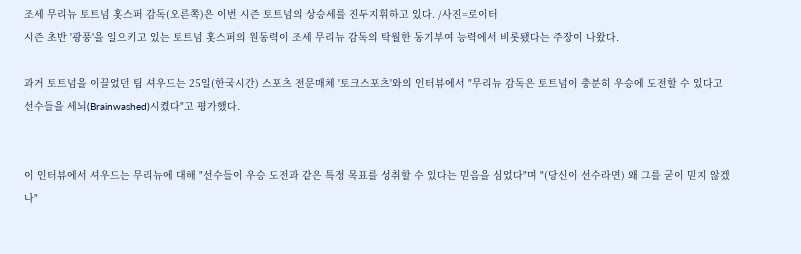조세 무리뉴 토트넘 홋스퍼 감독(오른쪽)은 이번 시즌 토트넘의 상승세를 진두지휘하고 있다. /사진=로이터
시즌 초반 '광풍'을 일으키고 있는 토트넘 홋스퍼의 원동력이 조세 무리뉴 감독의 탁월한 동기부여 능력에서 비롯됐다는 주장이 나왔다.

과거 토트넘을 이끌었던 팀 셔우드는 25일(한국시간) 스포츠 전문매체 '토크스포츠'와의 인터뷰에서 "무리뉴 감독은 토트넘이 충분히 우승에 도전할 수 있다고 선수들을 세뇌(Brainwashed)시켰다"고 평가했다.


이 인터뷰에서 셔우드는 무리뉴에 대해 "선수들이 우승 도전과 같은 특정 목표를 성취할 수 있다는 믿음을 심었다"며 "(당신이 선수라면) 왜 그를 굳이 믿지 않겠나"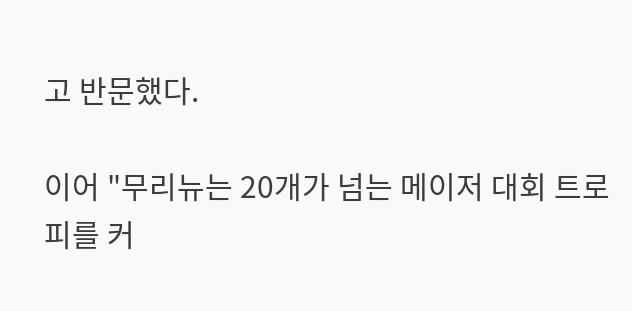고 반문했다.

이어 "무리뉴는 20개가 넘는 메이저 대회 트로피를 커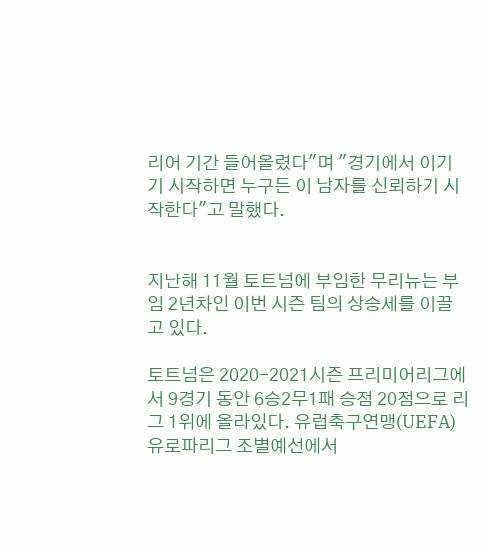리어 기간 들어올렸다"며 "경기에서 이기기 시작하면 누구든 이 남자를 신뢰하기 시작한다"고 말했다.


지난해 11월 토트넘에 부임한 무리뉴는 부임 2년차인 이번 시즌 팀의 상승세를 이끌고 있다.

토트넘은 2020-2021시즌 프리미어리그에서 9경기 동안 6승2무1패 승점 20점으로 리그 1위에 올라있다. 유럽축구연맹(UEFA) 유로파리그 조별예선에서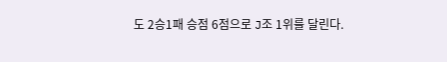도 2승1패 승점 6점으로 J조 1위를 달린다.